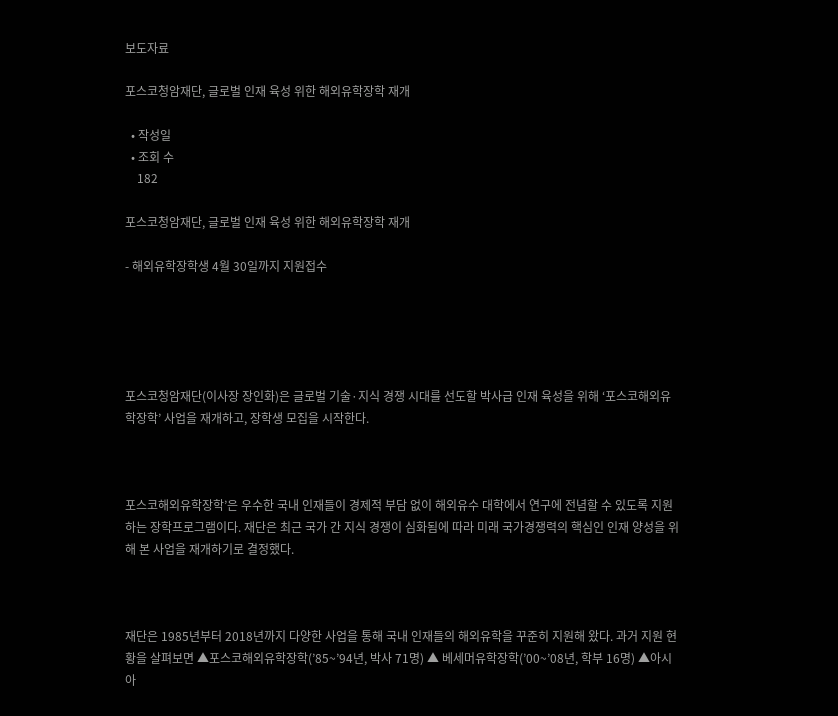보도자료

포스코청암재단, 글로벌 인재 육성 위한 해외유학장학 재개

  • 작성일
  • 조회 수
    182

포스코청암재단, 글로벌 인재 육성 위한 해외유학장학 재개

- 해외유학장학생 4월 30일까지 지원접수





포스코청암재단(이사장 장인화)은 글로벌 기술·지식 경쟁 시대를 선도할 박사급 인재 육성을 위해 ‘포스코해외유학장학’ 사업을 재개하고, 장학생 모집을 시작한다.



포스코해외유학장학’은 우수한 국내 인재들이 경제적 부담 없이 해외유수 대학에서 연구에 전념할 수 있도록 지원하는 장학프로그램이다. 재단은 최근 국가 간 지식 경쟁이 심화됨에 따라 미래 국가경쟁력의 핵심인 인재 양성을 위해 본 사업을 재개하기로 결정했다.



재단은 1985년부터 2018년까지 다양한 사업을 통해 국내 인재들의 해외유학을 꾸준히 지원해 왔다. 과거 지원 현황을 살펴보면 ▲포스코해외유학장학(’85~’94년, 박사 71명) ▲ 베세머유학장학(’00~’08년, 학부 16명) ▲아시아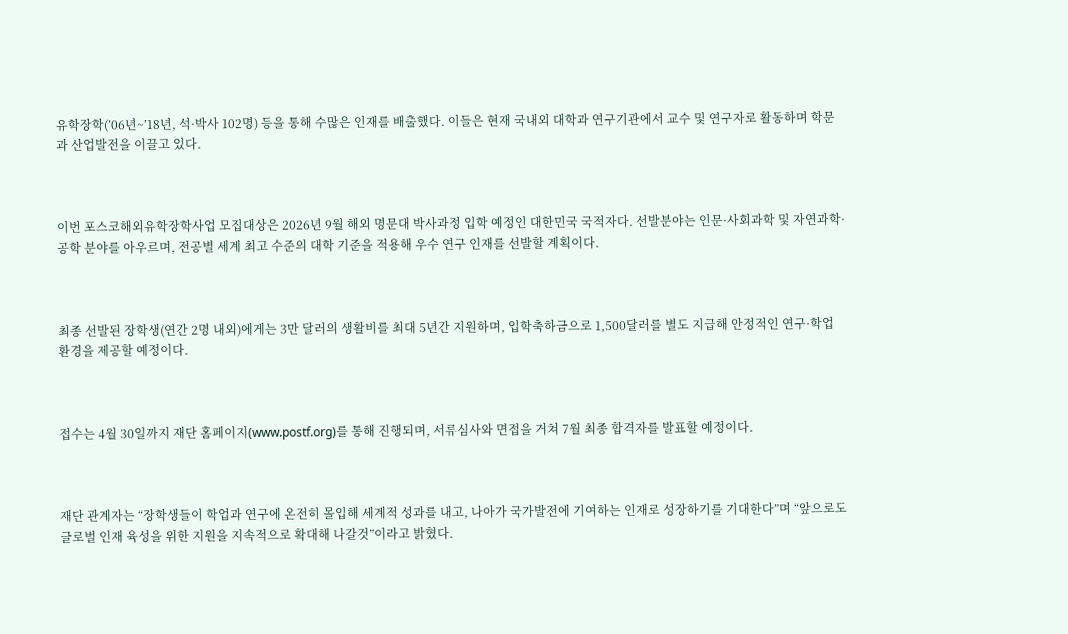유학장학(’06년~’18년, 석·박사 102명) 등을 통해 수많은 인재를 배출했다. 이들은 현재 국내외 대학과 연구기관에서 교수 및 연구자로 활동하며 학문과 산업발전을 이끌고 있다.



이번 포스코해외유학장학사업 모집대상은 2026년 9월 해외 명문대 박사과정 입학 예정인 대한민국 국적자다. 선발분야는 인문·사회과학 및 자연과학·공학 분야를 아우르며, 전공별 세계 최고 수준의 대학 기준을 적용해 우수 연구 인재를 선발할 계획이다.



최종 선발된 장학생(연간 2명 내외)에게는 3만 달러의 생활비를 최대 5년간 지원하며, 입학축하금으로 1,500달러를 별도 지급해 안정적인 연구·학업 환경을 제공할 예정이다.



접수는 4월 30일까지 재단 홈페이지(www.postf.org)를 통해 진행되며, 서류심사와 면접을 거쳐 7월 최종 합격자를 발표할 예정이다.



재단 관계자는 “장학생들이 학업과 연구에 온전히 몰입해 세계적 성과를 내고, 나아가 국가발전에 기여하는 인재로 성장하기를 기대한다”며 “앞으로도 글로벌 인재 육성을 위한 지원을 지속적으로 확대해 나갈것”이라고 밝혔다.